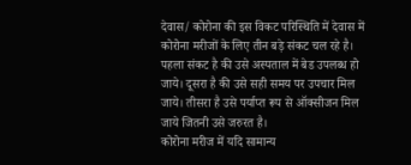देवास/ कोरोना की इस विकट परिस्थिति में देवास में कोरोना मरीजों के लिए तीन बड़े संकट चल रहे है। पहला संकट है की उसे अस्पताल में बेड उपलब्ध हो जाये। दूसरा है की उसे सही समय पर उपचार मिल जाये। तीसरा है उसे पर्याप्त रूप से ऑक्सीजन मिल जाये जितनी उसे जरुरत है।
कोरोना मरीज में यदि सामान्य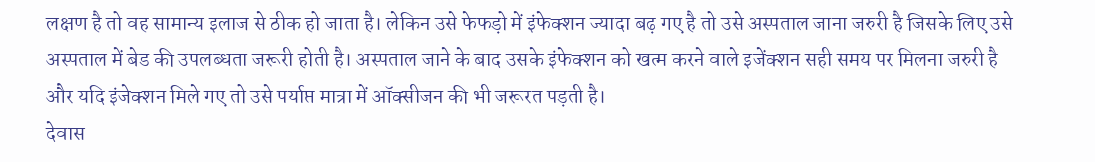लक्षण है तो वह सामान्य इलाज से ठीक हो जाता है। लेकिन उसे फेफड़ो में इंफेक्शन ज्यादा बढ़ गए है तो उसे अस्पताल जाना जरुरी है जिसके लिए उसे अस्पताल में बेड की उपलब्धता जरूरी होती है। अस्पताल जाने के बाद उसके इंफेक्शन को खत्म करने वाले इजेंक्शन सही समय पर मिलना जरुरी है और यदि इंजेक्शन मिले गए तो उसे पर्याप्त मात्रा में ऑक्सीजन की भी जरूरत पड़ती है।
देवास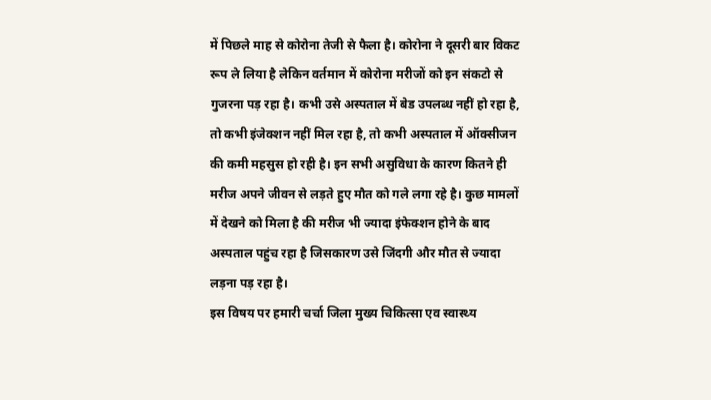में पिछले माह से कोरोना तेजी से फैला है। कोरोना ने दूसरी बार विकट रूप ले लिया है लेकिन वर्तमान में कोरोना मरीजों को इन संकटो से गुजरना पड़ रहा है। कभी उसे अस्पताल में बेड उपलब्ध नहीं हो रहा है, तो कभी इंजेक्शन नहीं मिल रहा है, तो कभी अस्पताल में ऑक्सीजन की कमी महसुस हो रही है। इन सभी असुविधा के कारण कितने ही मरीज अपने जीवन से लड़ते हुए मौत को गले लगा रहे है। कुछ मामलों में देखने को मिला है की मरीज भी ज्यादा इंफेक्शन होने के बाद अस्पताल पहुंच रहा है जिसकारण उसे जिंदगी और मौत से ज्यादा लड़ना पड़ रहा है।
इस विषय पर हमारी चर्चा जिला मुख्य चिकित्सा एव स्वास्थ्य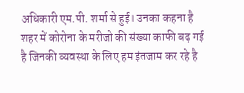अधिकारी एम.पी. शर्मा से हुई। उनका कहना है शहर में कोरोना के मरीजो की संख्या काफी बढ़ गई है जिनकी व्यवस्था के लिए हम इंतजाम कर रहे है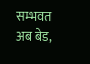सम्भवत अब बेड,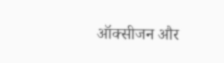ऑक्सीजन और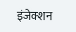इंजेक्शन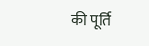की पूर्ति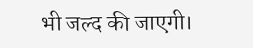भी जल्द की जाएगी।